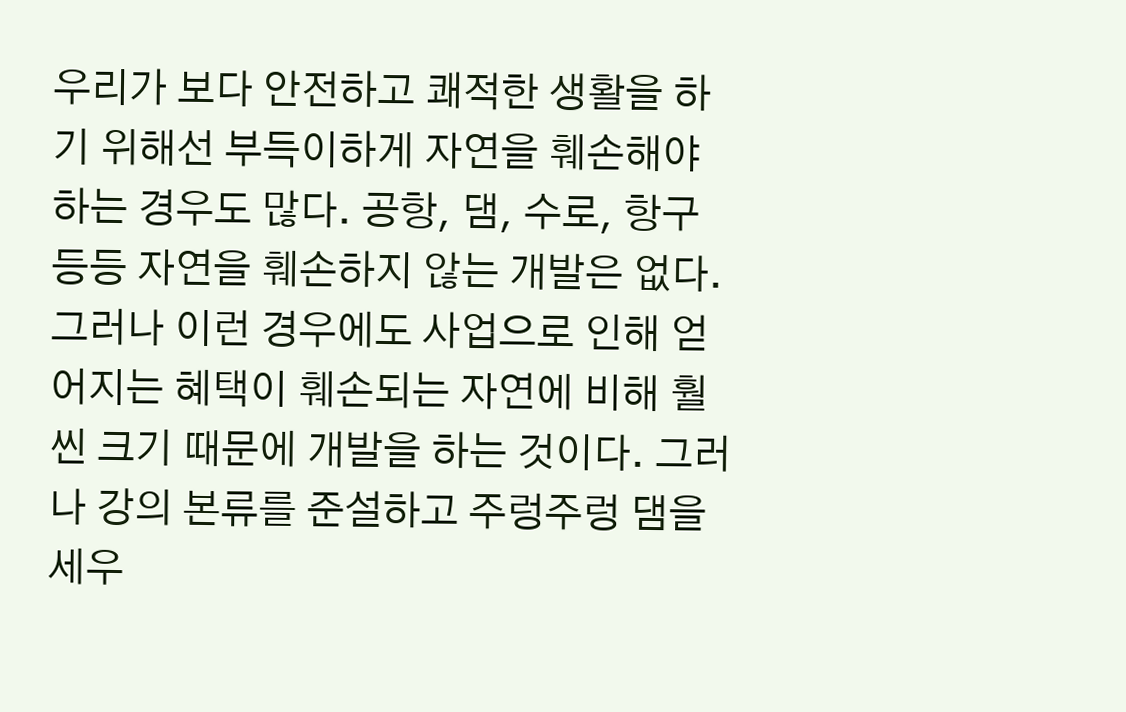우리가 보다 안전하고 쾌적한 생활을 하기 위해선 부득이하게 자연을 훼손해야 하는 경우도 많다. 공항, 댐, 수로, 항구 등등 자연을 훼손하지 않는 개발은 없다. 그러나 이런 경우에도 사업으로 인해 얻어지는 혜택이 훼손되는 자연에 비해 훨씬 크기 때문에 개발을 하는 것이다. 그러나 강의 본류를 준설하고 주렁주렁 댐을 세우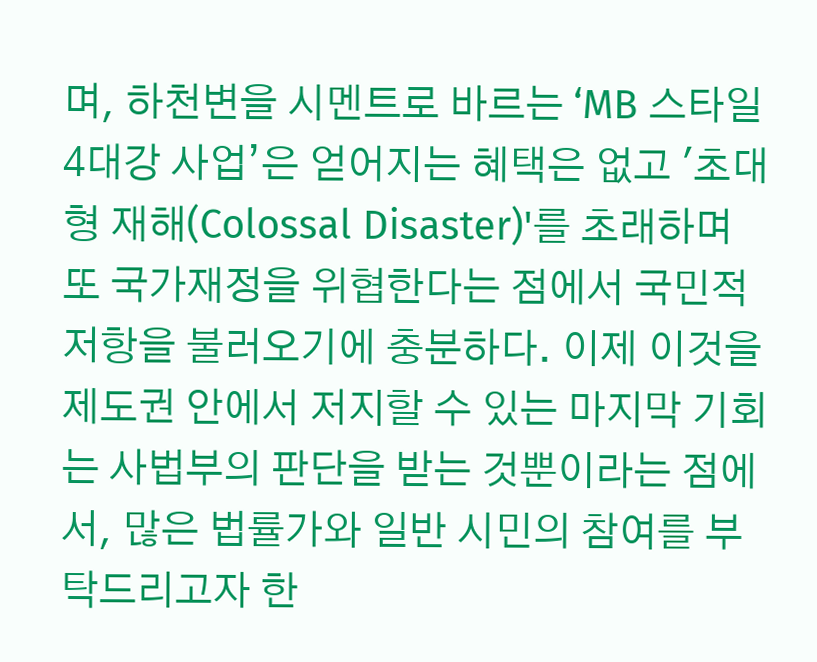며, 하천변을 시멘트로 바르는 ‘MB 스타일 4대강 사업’은 얻어지는 혜택은 없고 '초대형 재해(Colossal Disaster)'를 초래하며 또 국가재정을 위협한다는 점에서 국민적 저항을 불러오기에 충분하다. 이제 이것을 제도권 안에서 저지할 수 있는 마지막 기회는 사법부의 판단을 받는 것뿐이라는 점에서, 많은 법률가와 일반 시민의 참여를 부탁드리고자 한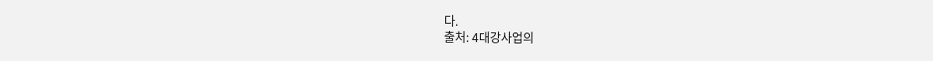다.
출처: 4대강사업의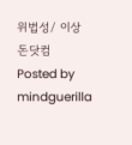위법성/ 이상돈닷컴
Posted by mindguerilla